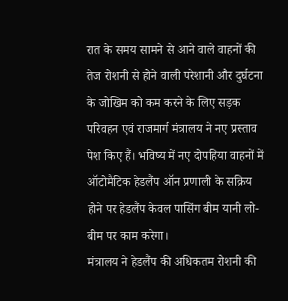रात के समय सामने से आने वाले वाहनों की तेज रोशनी से होने वाली परेशानी और दुर्घटना के जोखिम को कम करने के लिए सड़क परिवहन एवं राजमार्ग मंत्रालय ने नए प्रस्ताव पेश किए हैं। भविष्य में नए दोपहिया वाहनों में ऑटोमैटिक हेडलैंप ऑन प्रणाली के सक्रिय होने पर हेडलैंप केवल पासिंग बीम यानी लो-बीम पर काम करेगा।
मंत्रालय ने हेडलैंप की अधिकतम रोशनी की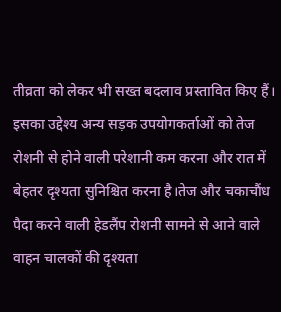तीव्रता को लेकर भी सख्त बदलाव प्रस्तावित किए हैं। इसका उद्देश्य अन्य सड़क उपयोगकर्ताओं को तेज रोशनी से होने वाली परेशानी कम करना और रात में बेहतर दृश्यता सुनिश्चित करना है।तेज और चकाचौंध पैदा करने वाली हेडलैंप रोशनी सामने से आने वाले वाहन चालकों की दृश्यता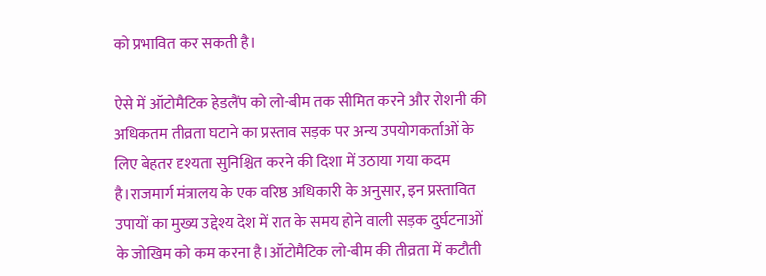को प्रभावित कर सकती है।

ऐसे में ऑटोमैटिक हेडलैंप को लो-बीम तक सीमित करने और रोशनी की अधिकतम तीव्रता घटाने का प्रस्ताव सड़क पर अन्य उपयोगकर्ताओं के लिए बेहतर दृश्यता सुनिश्चित करने की दिशा में उठाया गया कदम है।राजमार्ग मंत्रालय के एक वरिष्ठ अधिकारी के अनुसार, इन प्रस्तावित उपायों का मुख्य उद्देश्य देश में रात के समय होने वाली सड़क दुर्घटनाओं के जोखिम को कम करना है।ऑटोमैटिक लो-बीम की तीव्रता में कटौती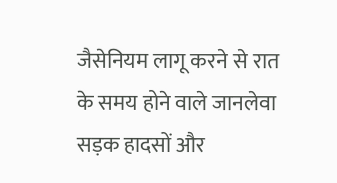जैसेनियम लागू करने से रात के समय होने वाले जानलेवा सड़क हादसों और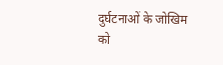दुर्घटनाओं के जोखिम को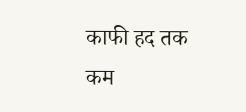काफी हद तक कम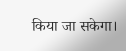किया जा सकेगा।